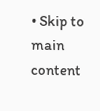• Skip to main content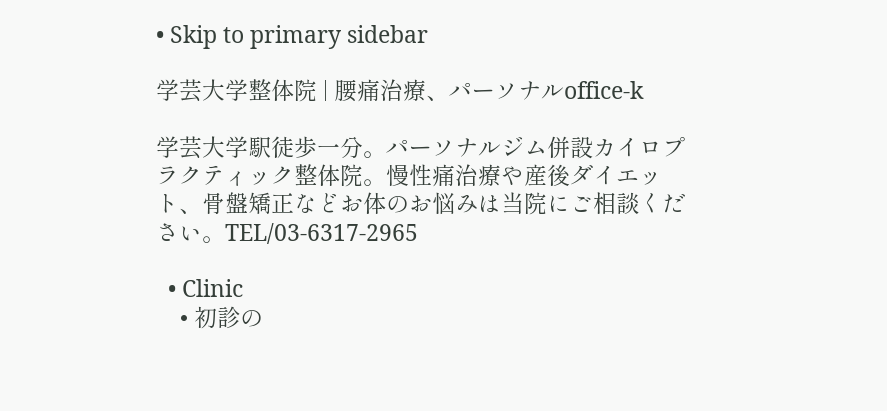• Skip to primary sidebar

学芸大学整体院 | 腰痛治療、パーソナルoffice-k

学芸大学駅徒歩一分。パーソナルジム併設カイロプラクティック整体院。慢性痛治療や産後ダイエット、骨盤矯正などお体のお悩みは当院にご相談ください。TEL/03-6317-2965

  • Clinic
    • 初診の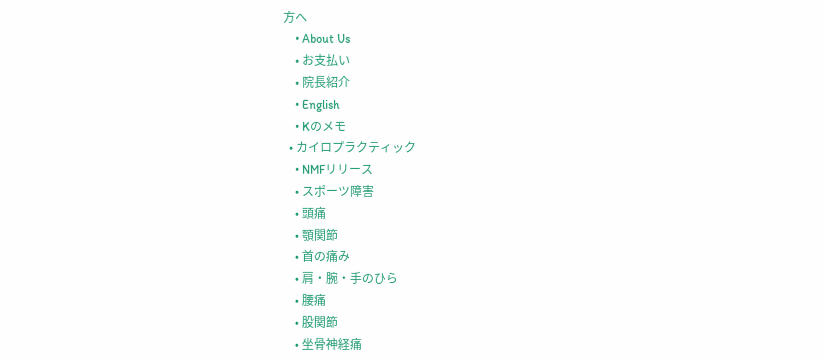方へ
    • About Us
    • お支払い
    • 院長紹介
    • English
    • Kのメモ
  • カイロプラクティック
    • NMFリリース
    • スポーツ障害
    • 頭痛
    • 顎関節
    • 首の痛み
    • 肩・腕・手のひら
    • 腰痛
    • 股関節
    • 坐骨神経痛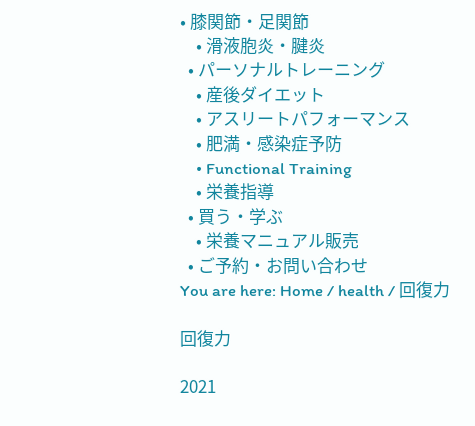• 膝関節・足関節
    • 滑液胞炎・腱炎
  • パーソナルトレーニング
    • 産後ダイエット
    • アスリートパフォーマンス
    • 肥満・感染症予防
    • Functional Training
    • 栄養指導
  • 買う・学ぶ
    • 栄養マニュアル販売
  • ご予約・お問い合わせ
You are here: Home / health / 回復力

回復力

2021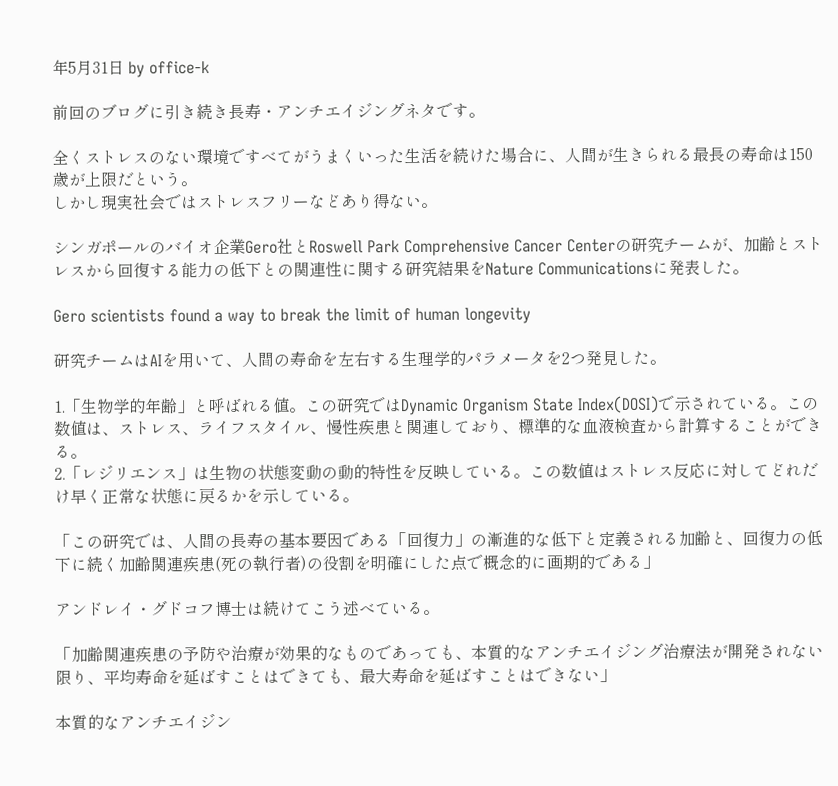年5月31日 by office-k

前回のブログに引き続き長寿・アンチエイジングネタです。

全くストレスのない環境ですべてがうまくいった生活を続けた場合に、人間が生きられる最長の寿命は150歳が上限だという。
しかし現実社会ではストレスフリーなどあり得ない。

シンガポールのバイオ企業Gero社とRoswell Park Comprehensive Cancer Centerの研究チームが、加齢とストレスから回復する能力の低下との関連性に関する研究結果をNature Communicationsに発表した。

Gero scientists found a way to break the limit of human longevity

研究チームはAIを用いて、人間の寿命を左右する生理学的パラメータを2つ発見した。

1.「生物学的年齢」と呼ばれる値。この研究ではDynamic Organism State Index(DOSI)で示されている。この数値は、ストレス、ライフスタイル、慢性疾患と関連しており、標準的な血液検査から計算することができる。
2.「レジリエンス」は生物の状態変動の動的特性を反映している。この数値はストレス反応に対してどれだけ早く正常な状態に戻るかを示している。

「この研究では、人間の長寿の基本要因である「回復力」の漸進的な低下と定義される加齢と、回復力の低下に続く加齢関連疾患(死の執行者)の役割を明確にした点で概念的に画期的である」

アンドレイ・グドコフ博士は続けてこう述べている。

「加齢関連疾患の予防や治療が効果的なものであっても、本質的なアンチエイジング治療法が開発されない限り、平均寿命を延ばすことはできても、最大寿命を延ばすことはできない」

本質的なアンチエイジン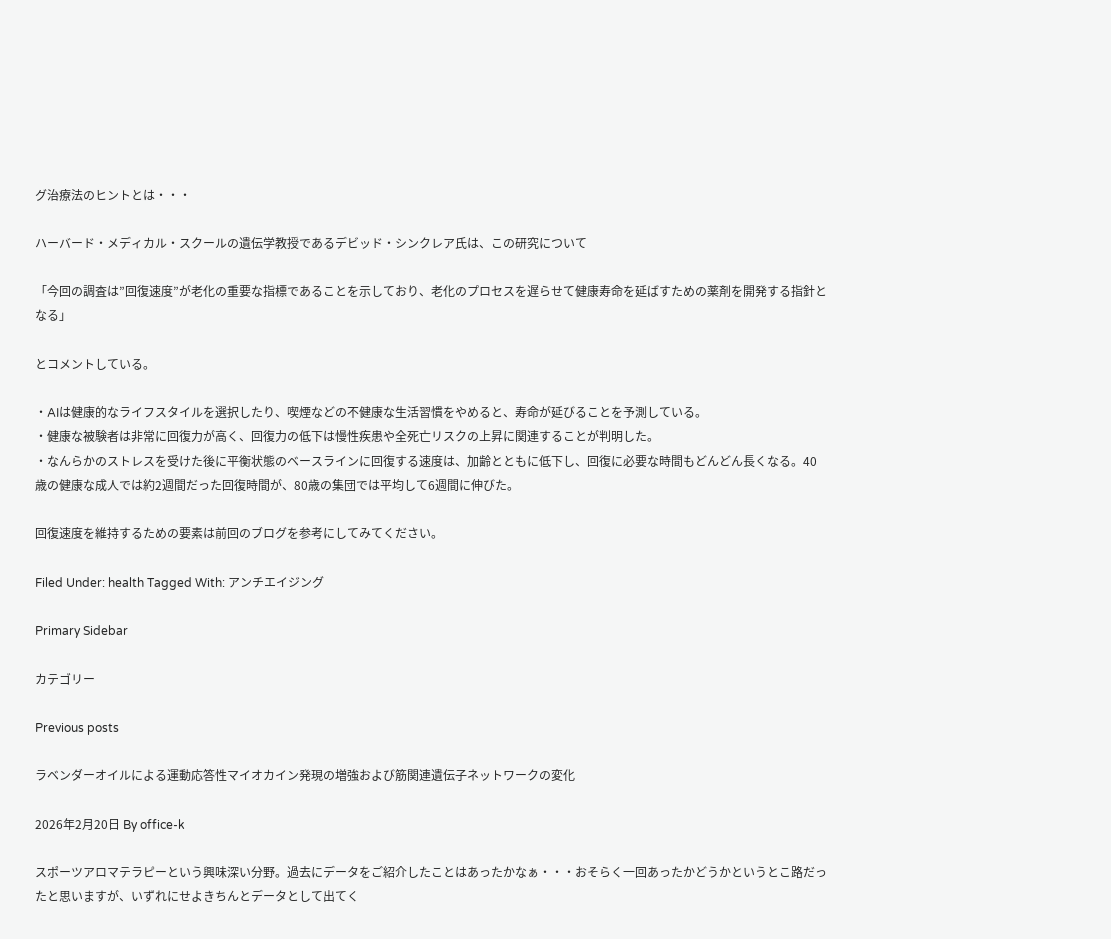グ治療法のヒントとは・・・

ハーバード・メディカル・スクールの遺伝学教授であるデビッド・シンクレア氏は、この研究について

「今回の調査は”回復速度”が老化の重要な指標であることを示しており、老化のプロセスを遅らせて健康寿命を延ばすための薬剤を開発する指針となる」

とコメントしている。

・AIは健康的なライフスタイルを選択したり、喫煙などの不健康な生活習慣をやめると、寿命が延びることを予測している。
・健康な被験者は非常に回復力が高く、回復力の低下は慢性疾患や全死亡リスクの上昇に関連することが判明した。
・なんらかのストレスを受けた後に平衡状態のベースラインに回復する速度は、加齢とともに低下し、回復に必要な時間もどんどん長くなる。40歳の健康な成人では約2週間だった回復時間が、80歳の集団では平均して6週間に伸びた。

回復速度を維持するための要素は前回のブログを参考にしてみてください。

Filed Under: health Tagged With: アンチエイジング

Primary Sidebar

カテゴリー

Previous posts

ラベンダーオイルによる運動応答性マイオカイン発現の増強および筋関連遺伝子ネットワークの変化

2026年2月20日 By office-k

スポーツアロマテラピーという興味深い分野。過去にデータをご紹介したことはあったかなぁ・・・おそらく一回あったかどうかというとこ路だったと思いますが、いずれにせよきちんとデータとして出てく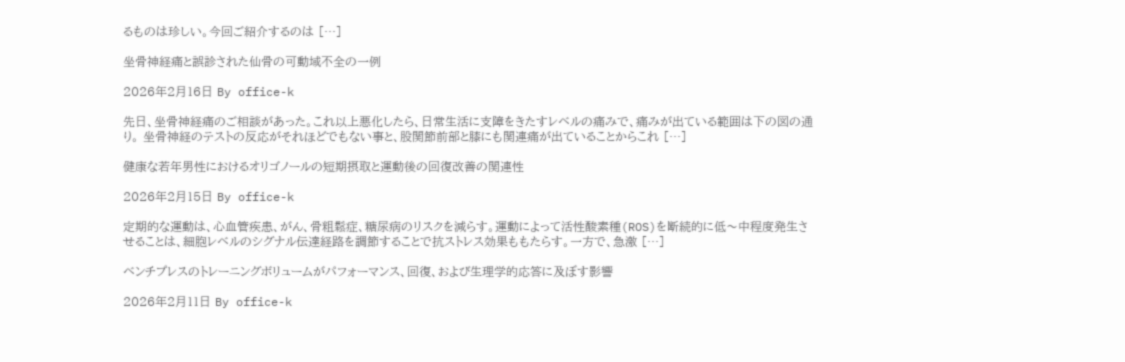るものは珍しい。今回ご紹介するのは […]

坐骨神経痛と誤診された仙骨の可動域不全の一例

2026年2月16日 By office-k

先日、坐骨神経痛のご相談があった。これ以上悪化したら、日常生活に支障をきたすレベルの痛みで、痛みが出ている範囲は下の図の通り。 坐骨神経のテストの反応がそれほどでもない事と、股関節前部と膝にも関連痛が出ていることからこれ […]

健康な若年男性におけるオリゴノールの短期摂取と運動後の回復改善の関連性

2026年2月15日 By office-k

定期的な運動は、心血管疾患、がん、骨粗鬆症、糖尿病のリスクを減らす。運動によって活性酸素種(ROS)を断続的に低〜中程度発生させることは、細胞レベルのシグナル伝達経路を調節することで抗ストレス効果ももたらす。一方で、急激 […]

ベンチプレスのトレーニングボリュームがパフォーマンス、回復、および生理学的応答に及ぼす影響

2026年2月11日 By office-k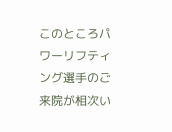このところパワーリフティング選手のご来院が相次い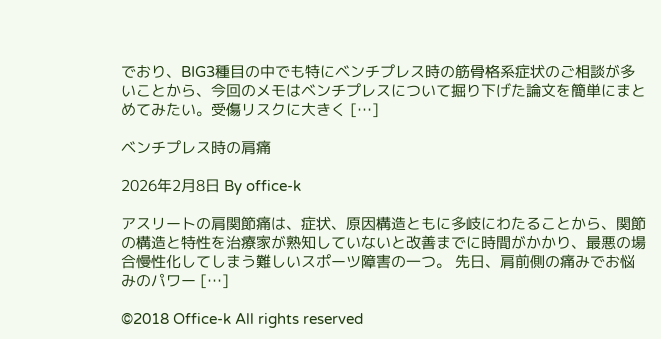でおり、BIG3種目の中でも特にベンチプレス時の筋骨格系症状のご相談が多いことから、今回のメモはベンチプレスについて掘り下げた論文を簡単にまとめてみたい。受傷リスクに大きく […]

ベンチプレス時の肩痛

2026年2月8日 By office-k

アスリートの肩関節痛は、症状、原因構造ともに多岐にわたることから、関節の構造と特性を治療家が熟知していないと改善までに時間がかかり、最悪の場合慢性化してしまう難しいスポーツ障害の一つ。 先日、肩前側の痛みでお悩みのパワー […]

©2018 Office-k All rights reserved